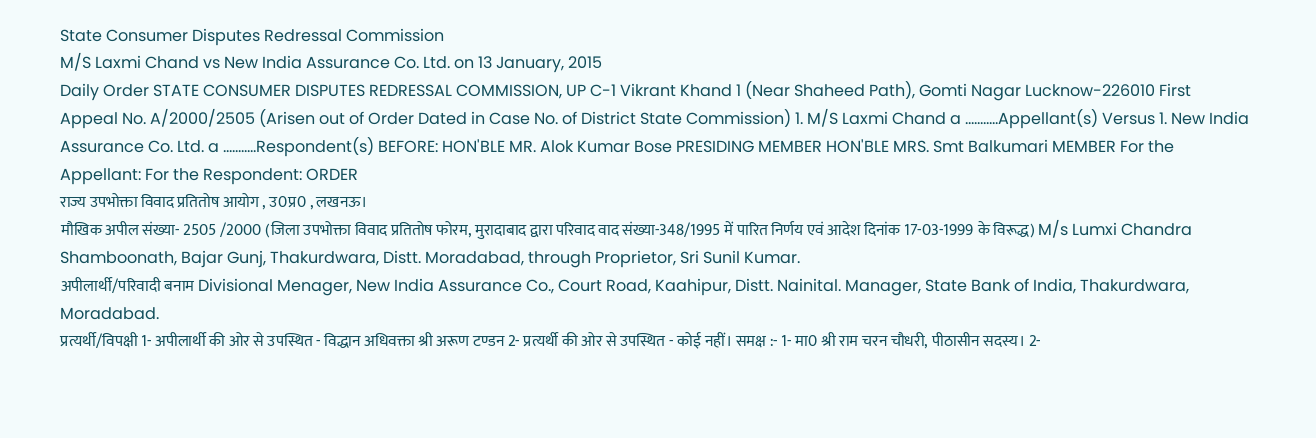State Consumer Disputes Redressal Commission
M/S Laxmi Chand vs New India Assurance Co. Ltd. on 13 January, 2015
Daily Order STATE CONSUMER DISPUTES REDRESSAL COMMISSION, UP C-1 Vikrant Khand 1 (Near Shaheed Path), Gomti Nagar Lucknow-226010 First Appeal No. A/2000/2505 (Arisen out of Order Dated in Case No. of District State Commission) 1. M/S Laxmi Chand a ...........Appellant(s) Versus 1. New India Assurance Co. Ltd. a ...........Respondent(s) BEFORE: HON'BLE MR. Alok Kumar Bose PRESIDING MEMBER HON'BLE MRS. Smt Balkumari MEMBER For the Appellant: For the Respondent: ORDER
राज्य उपभोक्ता विवाद प्रतितोष आयोग , उ0प्र0 , लखनऊ।
मौखिक अपील संख्या- 2505 /2000 (जिला उपभोक्ता विवाद प्रतितोष फोरम, मुरादाबाद द्वारा परिवाद वाद संख्या-348/1995 में पारित निर्णय एवं आदेश दिनांक 17-03-1999 के विरूद्ध) M/s Lumxi Chandra Shamboonath, Bajar Gunj, Thakurdwara, Distt. Moradabad, through Proprietor, Sri Sunil Kumar.
अपीलार्थी/परिवादी बनाम Divisional Menager, New India Assurance Co., Court Road, Kaahipur, Distt. Nainital. Manager, State Bank of India, Thakurdwara, Moradabad.
प्रत्यर्थी/विपक्षी 1- अपीलार्थी की ओर से उपस्थित - विद्धान अधिवक्ता श्री अरूण टण्डन 2- प्रत्यर्थी की ओर से उपस्थित - कोई नहीं। समक्ष :- 1- मा0 श्री राम चरन चौधरी, पीठासीन सदस्य। 2-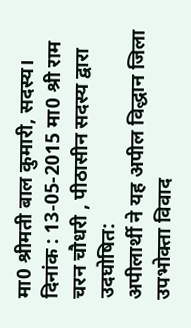मा0 श्रीमती बाल कुमारी, सदस्य। दिनांक : 13-05-2015 मा0 श्री राम चरन चौधरी , पीठासीन सदस्य द्वारा उदघोषित:
अपीलार्थी ने यह अपील विद्धान जिला उपभोक्ता विवाद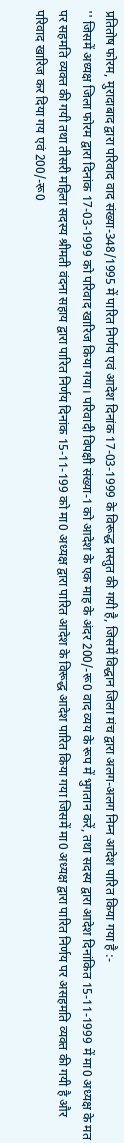प्रतितोष फोरम, मुरादाबाद द्वारा परिवाद वाद संख्या-348/1995 में पारित निर्णय एवं आदेश दिनांक 17-03-1999 के विरूद्ध प्रस्तुत की गयी है, जिसमें विद्धान जिला मंच द्वारा अलग-अलग निम्न आदेश पारित किया गया है :-
'' जिसमें अध्यक्ष जिला फोरम द्वारा दिनांक 17-03-1999 को परिवाद खारिज किया गया। परिवादी विपक्षी संख्या-1 को आदेश के एक माह के अंदर 200/-रू0 वाद व्यय के रूप में भुगतान करें, तथा सदस्य द्वारा आदेश दिनांकित 15-11-1999 में मा0 अध्यक्ष के मत पर सहमति व्यक्त की गयी तथा तीसरी महिला सदस्य श्रीमती वंदना सहाय द्वारा पारित निर्णय दिनांक 15-11-199 को मा0 अध्यक्ष द्वारा पारित आदेश के विरूद्ध आदेश पारित किया गया जिसमें मा0 अध्यक्ष द्वारा पारित निर्णय पर असहमति व्यक्त की गयी है और परिवाद खारिज कर दिया गय एवं 200/-रू0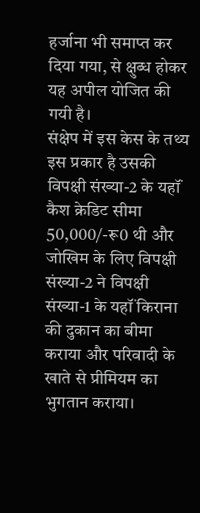हर्जाना भी समाप्त कर दिया गया, से क्षुब्ध होकर यह अपील योजित की गयी है।
संक्षेप में इस केस के तथ्य इस प्रकार है उसकी विपक्षी संख्या-2 के यहॉं कैश क्रेडिट सीमा 50,000/-रू0 थी और जोखिम के लिए विपक्षी संख्या-2 ने विपक्षी संख्या-1 के यहॉं किराना की दुकान का बीमा कराया और परिवादी के खाते से प्रीमियम का भुगतान कराया।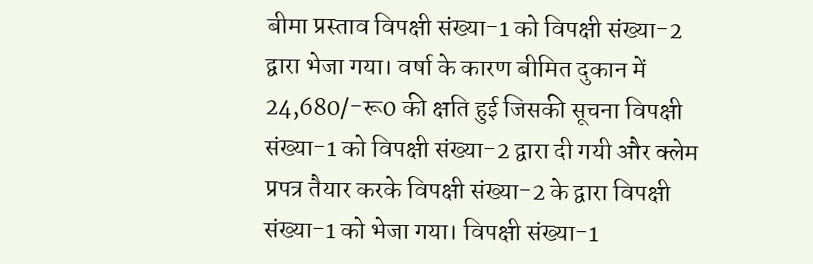बीमा प्रस्ताव विपक्षी संख्या-1 को विपक्षी संख्या-2 द्वारा भेजा गया। वर्षा के कारण बीमित दुकान में 24,680/-रू0 की क्षति हुई जिसकी सूचना विपक्षी संख्या-1 को विपक्षी संख्या-2 द्वारा दी गयी और क्लेम प्रपत्र तैयार करके विपक्षी संख्या-2 के द्वारा विपक्षी संख्या-1 को भेजा गया। विपक्षी संख्या-1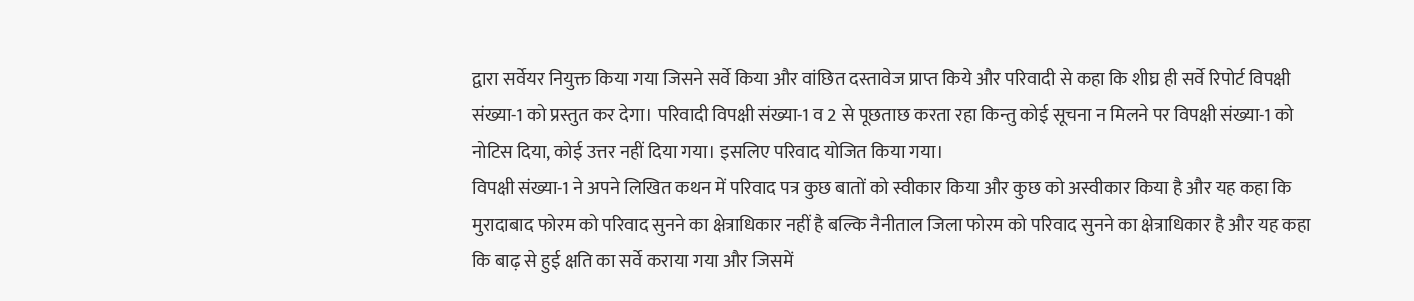द्वारा सर्वेयर नियुक्त किया गया जिसने सर्वे किया और वांछित दस्तावेज प्राप्त किये और परिवादी से कहा कि शीघ्र ही सर्वे रिपोर्ट विपक्षी संख्या-1 को प्रस्तुत कर देगा। परिवादी विपक्षी संख्या-1 व 2 से पूछताछ करता रहा किन्तु कोई सूचना न मिलने पर विपक्षी संख्या-1 को नोटिस दिया, कोई उत्तर नहीं दिया गया। इसलिए परिवाद योजित किया गया।
विपक्षी संख्या-1 ने अपने लिखित कथन में परिवाद पत्र कुछ बातों को स्वीकार किया और कुछ को अस्वीकार किया है और यह कहा कि मुरादाबाद फोरम को परिवाद सुनने का क्षेत्राधिकार नहीं है बल्कि नैनीताल जिला फोरम को परिवाद सुनने का क्षेत्राधिकार है और यह कहा कि बाढ़ से हुई क्षति का सर्वे कराया गया और जिसमें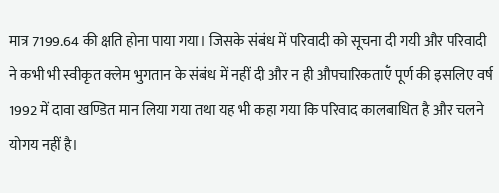मात्र 7199.64 की क्षति होना पाया गया। जिसके संबंध में परिवादी को सूचना दी गयी और परिवादी ने कभी भी स्वीकृत क्लेम भुगतान के संबंध में नहीं दी और न ही औपचारिकताऍं पूर्ण की इसलिए वर्ष 1992 में दावा खण्डित मान लिया गया तथा यह भी कहा गया कि परिवाद कालबाधित है और चलने योगय नहीं है।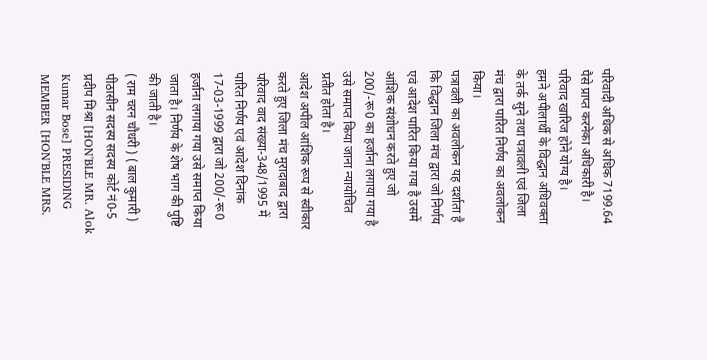परिवादी अधिक से अधिक 7199.64 पैसे प्राप्त करनेका अधिकारी है। परिवाद खारिज होने योग्य है।
हमने अपीलार्थी के विद्धान अधिवक्ता के तर्क सुने तथा पत्रावली एवं जिला मंच द्वारा पारित निर्णय का अवलोकन किया।
पत्रावली का अवलोकन यह दर्शाता है कि विद्धान जिला मंच द्वारा जो निर्णय एवं आदेश पारित किया गया है उसमें आंशिक संशोधन करते हुए जो 200/-रू0 का हर्जाना लगाया गया है उसे समाप्त किया जाना न्यायोचित प्रतीत होता है।
आदेश अपील आंशिक रूप से स्वीकार करते हुए जिला मंच मुरादाबाद द्वारा परिवाद वाद संख्या-348/1995 में पारित निर्णय एवं आदेश दिनांक 17-03-1999 द्वारा जो 200/-रू0 हर्जाना लगाया गया उसे समाप्त किया जाता है। निर्णय के शेष भाग की पुष्टि की जाती है।
( राम चरन चौधरी ) ( बाल कुमारी ) पीठासीन सदस्य सदस्य कोर्ट नं0-5 प्रदीप मिश्रा [HON'BLE MR. Alok Kumar Bose] PRESIDING MEMBER [HON'BLE MRS.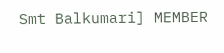Smt Balkumari] MEMBER